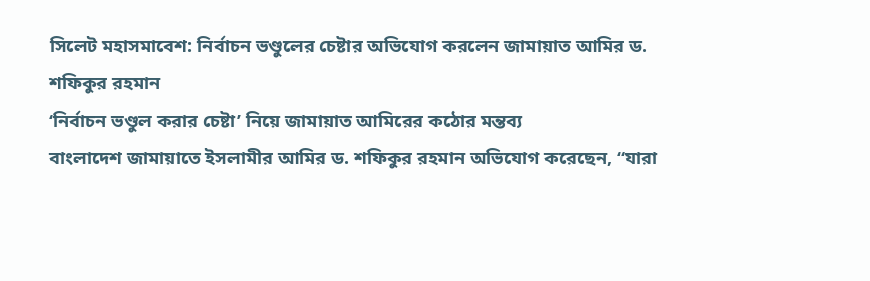সিলেট মহাসমাবেশ: নির্বাচন ভণ্ডুলের চেষ্টার অভিযোগ করলেন জামায়াত আমির ড. শফিকুর রহমান
‘নির্বাচন ভণ্ডুল করার চেষ্টা’ নিয়ে জামায়াত আমিরের কঠোর মন্তব্য
বাংলাদেশ জামায়াতে ইসলামীর আমির ড. শফিকুর রহমান অভিযোগ করেছেন, “যারা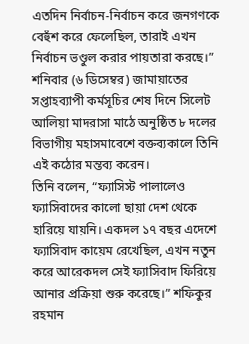এতদিন নির্বাচন-নির্বাচন করে জনগণকে বেহুঁশ করে ফেলেছিল, তারাই এখন নির্বাচন ভণ্ডুল করার পায়তারা করছে।” শনিবার (৬ ডিসেম্বর) জামায়াতের সপ্তাহব্যাপী কর্মসূচির শেষ দিনে সিলেট আলিয়া মাদরাসা মাঠে অনুষ্ঠিত ৮ দলের বিভাগীয় মহাসমাবেশে বক্তব্যকালে তিনি এই কঠোর মন্তব্য করেন।
তিনি বলেন, “ফ্যাসিস্ট পালালেও ফ্যাসিবাদের কালো ছায়া দেশ থেকে হারিয়ে যায়নি। একদল ১৭ বছর এদেশে ফ্যাসিবাদ কায়েম রেখেছিল, এখন নতুন করে আরেকদল সেই ফ্যাসিবাদ ফিরিয়ে আনার প্রক্রিয়া শুরু করেছে।” শফিকুর রহমান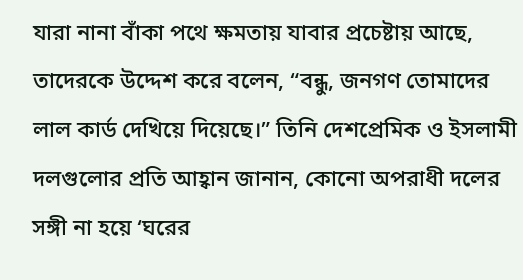যারা নানা বাঁকা পথে ক্ষমতায় যাবার প্রচেষ্টায় আছে, তাদেরকে উদ্দেশ করে বলেন, “বন্ধু, জনগণ তোমাদের লাল কার্ড দেখিয়ে দিয়েছে।” তিনি দেশপ্রেমিক ও ইসলামী দলগুলোর প্রতি আহ্বান জানান, কোনো অপরাধী দলের সঙ্গী না হয়ে ‘ঘরের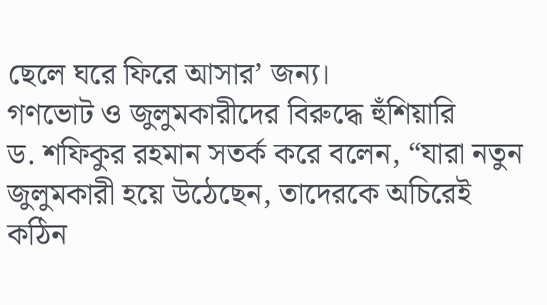ছেলে ঘরে ফিরে আসার’ জন্য।
গণভোট ও জুলুমকারীদের বিরুদ্ধে হুঁশিয়ারি
ড. শফিকুর রহমান সতর্ক করে বলেন, “যারা নতুন জুলুমকারী হয়ে উঠেছেন, তাদেরকে অচিরেই কঠিন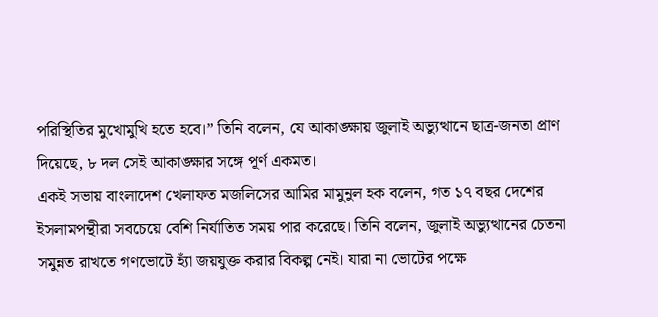পরিস্থিতির মুখোমুখি হতে হবে।” তিনি বলেন, যে আকাঙ্ক্ষায় জুলাই অভ্যুত্থানে ছাত্র-জনতা প্রাণ দিয়েছে, ৮ দল সেই আকাঙ্ক্ষার সঙ্গে পূর্ণ একমত।
একই সভায় বাংলাদেশ খেলাফত মজলিসের আমির মামুনুল হক বলেন, গত ১৭ বছর দেশের ইসলামপন্থীরা সবচেয়ে বেশি নির্যাতিত সময় পার করেছে। তিনি বলেন, জুলাই অভ্যুত্থানের চেতনা সমুন্নত রাখতে গণভোটে হ্যাঁ জয়যুক্ত করার বিকল্প নেই। যারা না ভোটের পক্ষে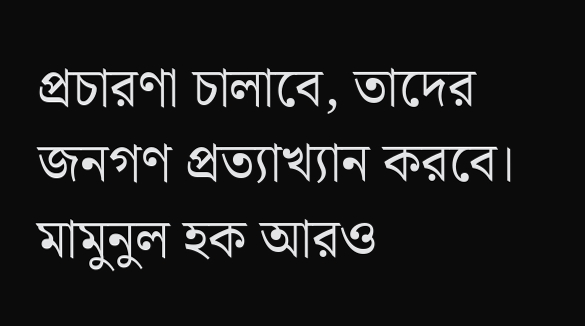প্রচারণা চালাবে, তাদের জনগণ প্রত্যাখ্যান করবে। মামুনুল হক আরও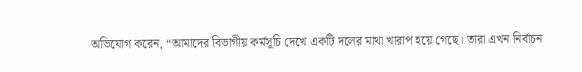অভিযোগ করেন, “আমাদের বিভাগীয় কর্মসূচি দেখে একটি দলের মাথা খারাপ হয়ে গেছে। তারা এখন নির্বাচন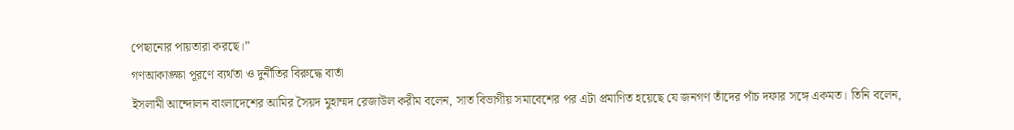পেছানোর পায়তারা করছে।”
গণআকাঙ্ক্ষা পূরণে ব্যর্থতা ও দুর্নীতির বিরুদ্ধে বার্তা
ইসলামী আন্দোলন বাংলাদেশের আমির সৈয়দ মুহাম্মদ রেজাউল করীম বলেন, সাত বিভাগীয় সমাবেশের পর এটা প্রমাণিত হয়েছে যে জনগণ তাঁদের পাঁচ দফার সঙ্গে একমত। তিনি বলেন,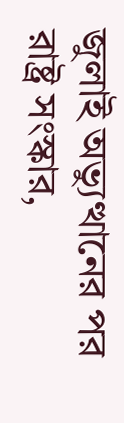জুলাই অভ্যুত্থানের পর রাষ্ট্র সংস্কার,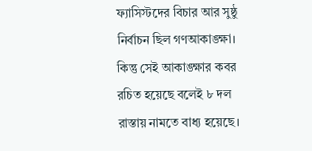ফ্যাসিস্টদের বিচার আর সুষ্ঠু নির্বাচন ছিল গণআকাঙ্ক্ষা। কিন্তু সেই আকাঙ্ক্ষার কবর রচিত হয়েছে বলেই ৮ দল রাস্তায় নামতে বাধ্য হয়েছে।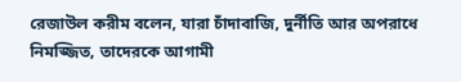রেজাউল করীম বলেন, যারা চাঁদাবাজি, দুর্নীতি আর অপরাধে নিমজ্জিত, তাদেরকে আগামী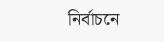নির্বাচনে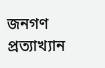জনগণ প্রত্যাখ্যান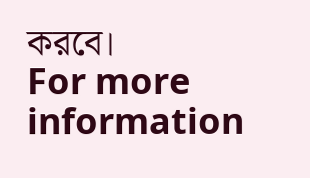করবে।
For more information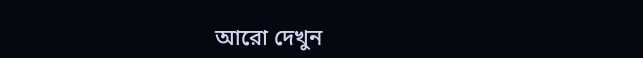আরো দেখুন